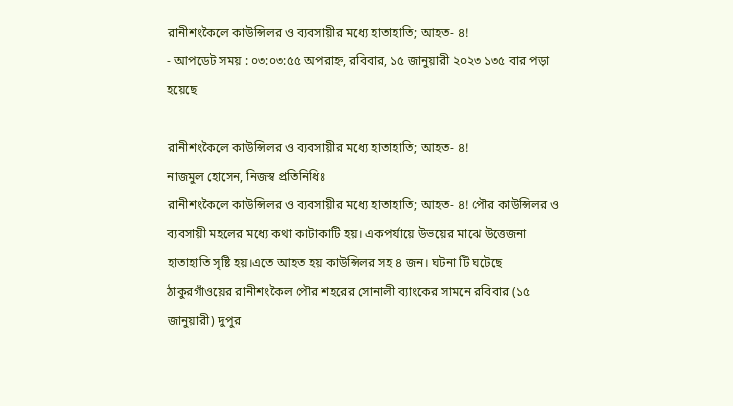রানীশংকৈলে কাউন্সিলর ও ব্যবসায়ীর মধ্যে হাতাহাতি; আহত- ৪!
- আপডেট সময় : ০৩:০৩:৫৫ অপরাহ্ন, রবিবার, ১৫ জানুয়ারী ২০২৩ ১৩৫ বার পড়া হয়েছে

রানীশংকৈলে কাউন্সিলর ও ব্যবসায়ীর মধ্যে হাতাহাতি; আহত- ৪!
নাজমুল হোসেন, নিজস্ব প্রতিনিধিঃ
রানীশংকৈলে কাউন্সিলর ও ব্যবসায়ীর মধ্যে হাতাহাতি; আহত- ৪! পৌর কাউন্সিলর ও ব্যবসায়ী মহলের মধ্যে কথা কাটাকাটি হয়। একপর্যায়ে উভয়ের মাঝে উত্তেজনা হাতাহাতি সৃষ্টি হয়।এতে আহত হয় কাউন্সিলর সহ ৪ জন। ঘটনা টি ঘটেছে ঠাকুরগাঁওয়ের রানীশংকৈল পৌর শহরের সোনালী ব্যাংকের সামনে রবিবার (১৫ জানুয়ারী) দুপুর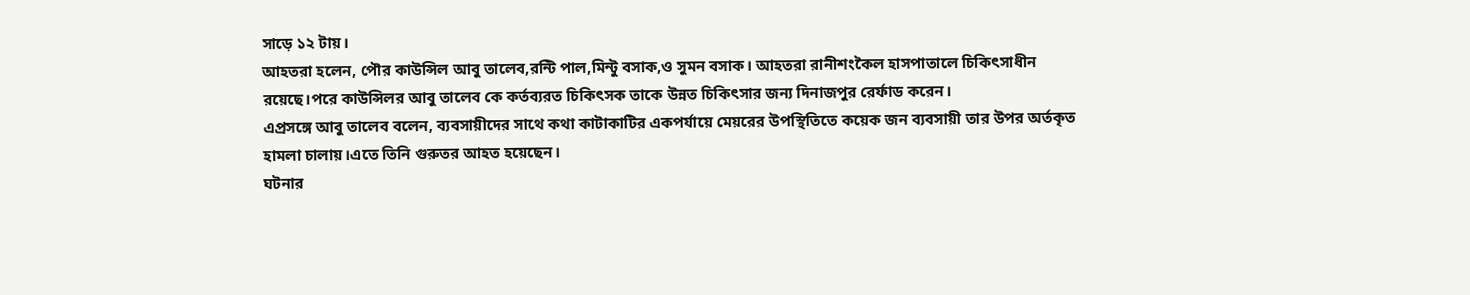সাড়ে ১২ টায়।
আহতরা হলেন, পৌর কাউন্সিল আবু তালেব,রন্টি পাল,মিন্টু বসাক,ও সুমন বসাক। আহতরা রানীশংকৈল হাসপাতালে চিকিৎসাধীন রয়েছে।পরে কাউন্সিলর আবু তালেব কে কর্তব্যরত চিকিৎসক তাকে উন্নত চিকিৎসার জন্য দিনাজপুর রের্ফাড করেন।
এপ্রসঙ্গে আবু তালেব বলেন, ব্যবসায়ীদের সাথে কথা কাটাকাটির একপর্যায়ে মেয়রের উপস্থিতিতে কয়েক জন ব্যবসায়ী তার উপর অর্তকৃত হামলা চালায়।এতে তিনি গুরুতর আহত হয়েছেন।
ঘটনার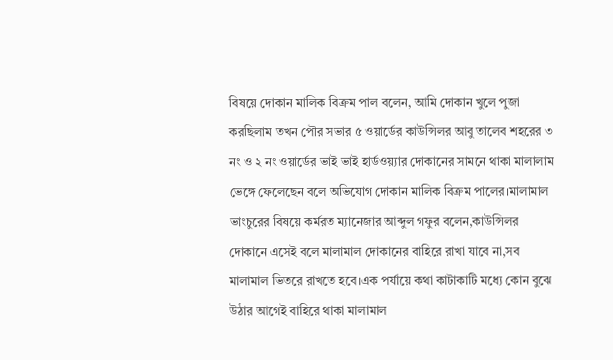বিষয়ে দোকান মালিক বিক্রম পাল বলেন, আমি দোকান খুলে পুজা করছিলাম তখন পৌর সভার ৫ ওয়ার্ডের কাউন্সিলর আবু তালেব শহরের ৩ নং ও ২ নং ওয়ার্ডের ভাই ভাই হার্ডওয়্যার দোকানের সামনে থাকা মালালাম ভেঙ্গে ফেলেছেন বলে অভিযোগ দোকান মালিক বিক্রম পালের।মালামাল ভাংচুরের বিষয়ে কর্মরত ম্যানেজার আব্দুল গফুর বলেন,কাউন্সিলর দোকানে এসেই বলে মালামাল দোকানের বাহিরে রাখা যাবে না,সব মালামাল ভিতরে রাখতে হবে।এক পর্যায়ে কথা কাটাকাটি মধ্যে কোন বুঝে উঠার আগেই বাহিরে থাকা মালামাল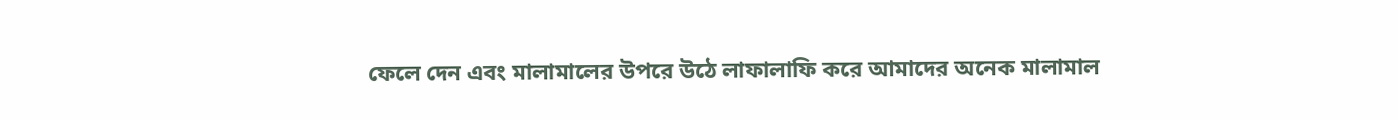ফেলে দেন এবং মালামালের উপরে উঠে লাফালাফি করে আমাদের অনেক মালামাল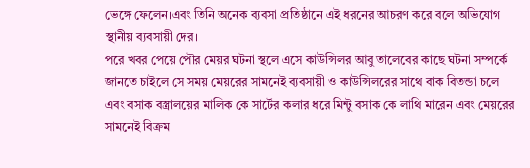ভেঙ্গে ফেলেন।এবং তিনি অনেক ব্যবসা প্রতিষ্ঠানে এই ধরনের আচরণ করে বলে অভিযোগ স্থানীয় ব্যবসায়ী দের।
পরে খবর পেয়ে পৌর মেয়র ঘটনা স্থলে এসে কাউন্সিলর আবু তালেবের কাছে ঘটনা সম্পর্কে জানতে চাইলে সে সময় মেয়রের সামনেই ব্যবসায়ী ও কাউন্সিলরের সাথে বাক বিতন্ডা চলে এবং বসাক বস্ত্রালয়ের মালিক কে সার্টের কলার ধরে মিন্টু বসাক কে লাথি মারেন এবং মেয়রের সামনেই বিক্রম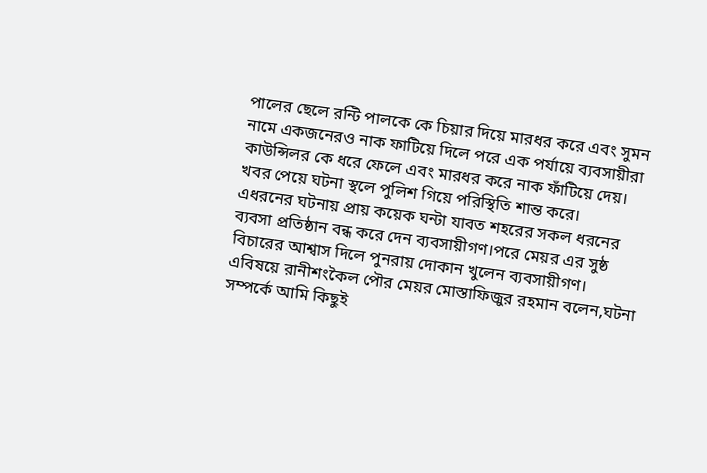পালের ছেলে রন্টি পালকে কে চিয়ার দিয়ে মারধর করে এবং সুমন নামে একজনেরও নাক ফাটিয়ে দিলে পরে এক পর্যায়ে ব্যবসায়ীরা কাউন্সিলর কে ধরে ফেলে এবং মারধর করে নাক ফাঁটিয়ে দেয়।
খবর পেয়ে ঘটনা স্থলে পুলিশ গিয়ে পরিস্থিতি শান্ত করে।
এধরনের ঘটনায় প্রায় কয়েক ঘন্টা যাবত শহরের সকল ধরনের ব্যবসা প্রতিষ্ঠান বন্ধ করে দেন ব্যবসায়ীগণ।পরে মেয়র এর সুষ্ঠ বিচারের আশ্বাস দিলে পুনরায় দোকান খুলেন ব্যবসায়ীগণ।
এবিষয়ে রানীশংকৈল পৌর মেয়র মোস্তাফিজুর রহমান বলেন,ঘটনা সম্পর্কে আমি কিছুই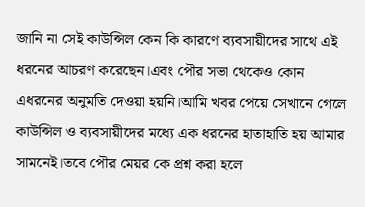জানি না সেই কাউন্সিল কেন কি কারণে ব্যবসায়ীদের সাথে এই ধরনের আচরণ করেছেন।এবং পৌর সভা থেকেও কোন এধরনের অনুমতি দেওয়া হয়নি।আমি খবর পেয়ে সেখানে গেলে কাউন্সিল ও ব্যবসায়ীদের মধ্যে এক ধরনের হাতাহাতি হয় আমার সামনেই।তবে পৌর মেয়র কে প্রশ্ন করা হলে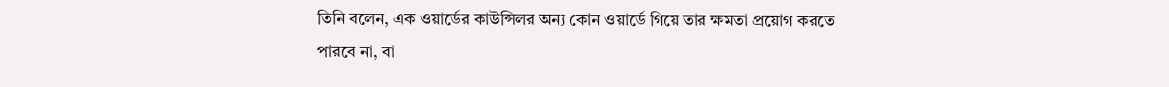তিনি বলেন, এক ওয়ার্ডের কাউন্সিলর অন্য কোন ওয়ার্ডে গিয়ে তার ক্ষমতা প্রয়োগ করতে পারবে না, বা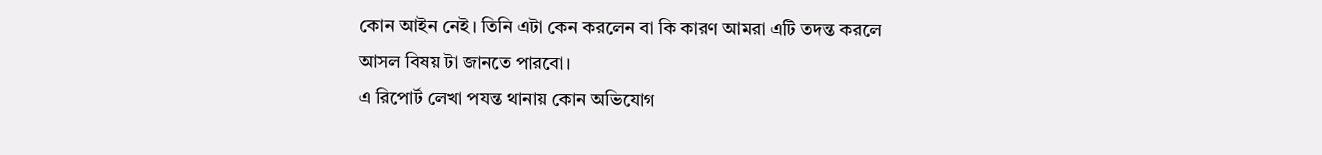কোন আইন নেই। তিনি এটা কেন করলেন বা কি কারণ আমরা এটি তদন্ত করলে আসল বিষয় টা জানতে পারবো।
এ রিপোর্ট লেখা পযন্ত থানায় কোন অভিযোগ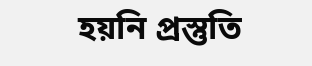হয়নি প্রস্তুতি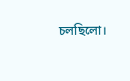চলছিলো।